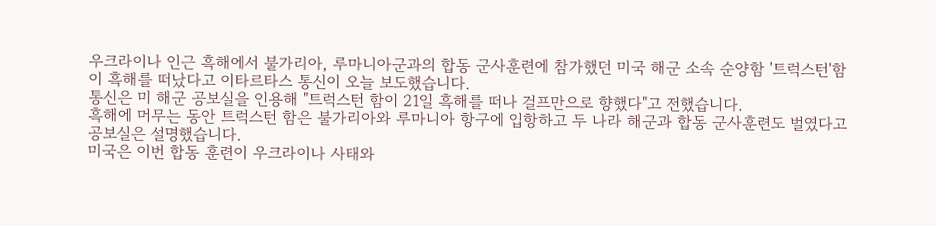우크라이나 인근 흑해에서 불가리아, 루마니아군과의 합동 군사훈련에 참가했던 미국 해군 소속 순양함 '트럭스턴'함이 흑해를 떠났다고 이타르타스 통신이 오늘 보도했습니다.
통신은 미 해군 공보실을 인용해 "트럭스턴 함이 21일 흑해를 떠나 걸프만으로 향했다"고 전했습니다.
흑해에 머무는 동안 트럭스턴 함은 불가리아와 루마니아 항구에 입항하고 두 나라 해군과 합동 군사훈련도 벌였다고 공보실은 설명했습니다.
미국은 이번 합동 훈련이 우크라이나 사태와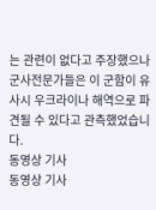는 관련이 없다고 주장했으나 군사전문가들은 이 군함이 유사시 우크라이나 해역으로 파견될 수 있다고 관측했었습니다.
동영상 기사
동영상 기사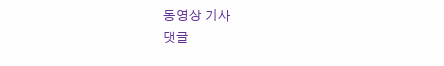동영상 기사
댓글